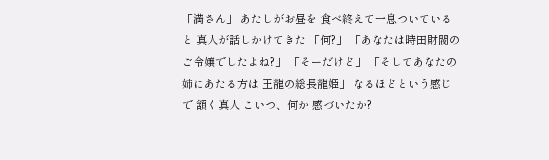「満さん」 あたしがお昼を 食べ終えて一息ついていると 真人が話しかけてきた 「何?」 「あなたは時田財閥の ご令嬢でしたよね?」 「そーだけど」 「そしてあなたの姉にあたる方は 王龍の総長龍姫」 なるほどという感じで 頷く真人 こいつ、何か 感づいたか?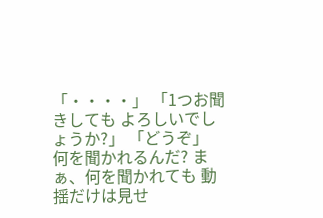「・・・・」 「1つお聞きしても よろしいでしょうか?」 「どうぞ」 何を聞かれるんだ? まぁ、何を聞かれても 動揺だけは見せ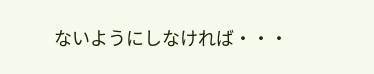ないようにしなければ・・・